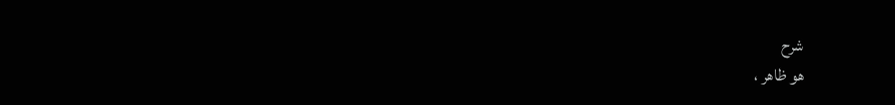شرح
هو ظاهر ،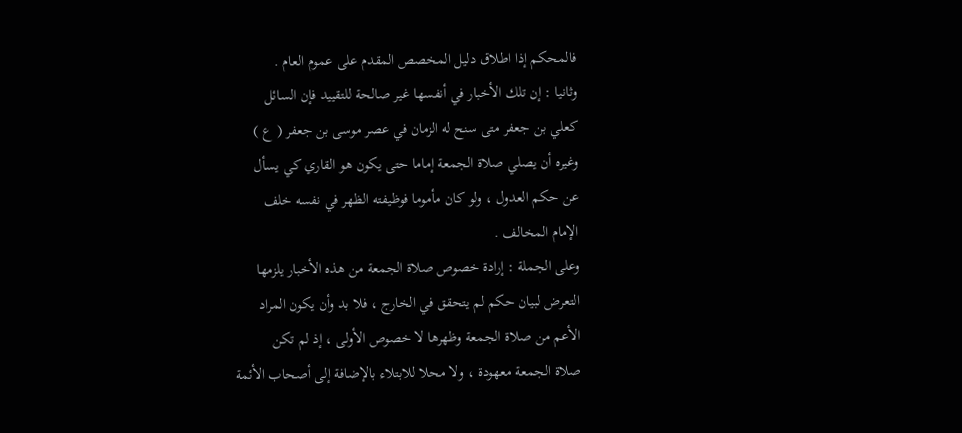فالمحكم إذا اطلاق دليل المخصص المقدم على عموم العام .
وثانيا : إن تلك الأخبار في أنفسها غير صالحة للتقييد فإن السائل
كعلي بن جعفر متى سنح له الزمان في عصر موسى بن جعفر ( ع )
وغيره أن يصلي صلاة الجمعة إماما حتى يكون هو القاري كي يسأل
عن حكم العدول ، ولو كان مأموما فوظيفته الظهر في نفسه خلف
الإمام المخالف .
وعلى الجملة : إرادة خصوص صلاة الجمعة من هذه الأخبار يلزمها
التعرض لبيان حكم لم يتحقق في الخارج ، فلا بد وأن يكون المراد
الأعم من صلاة الجمعة وظهرها لا خصوص الأولى ، إذ لم تكن
صلاة الجمعة معهودة ، ولا محلا للابتلاء بالإضافة إلى أصحاب الأئمة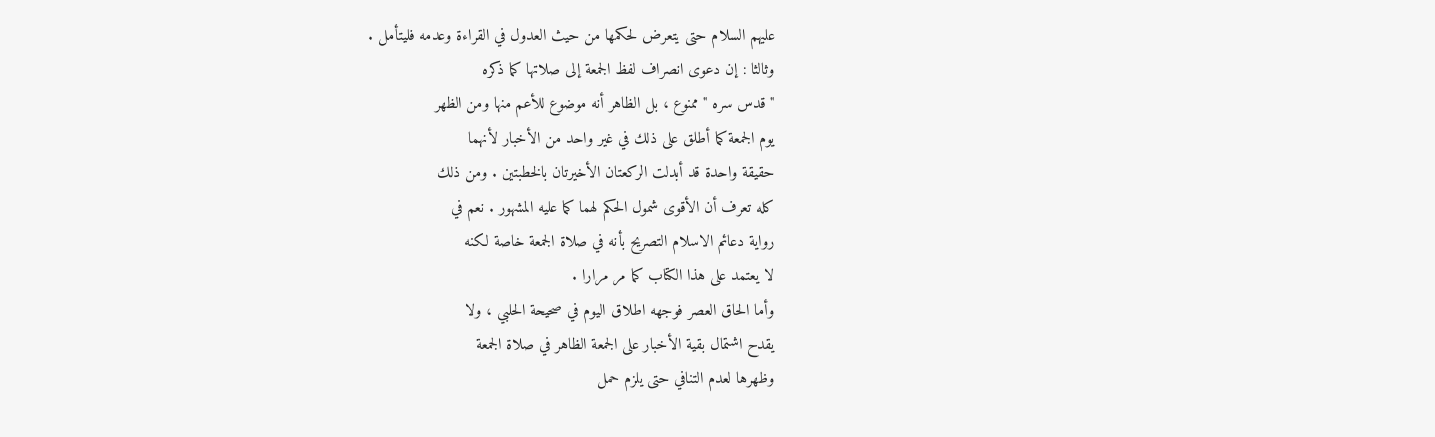عليهم السلام حتى يتعرض لحكمها من حيث العدول في القراءة وعدمه فليتأمل .
وثالثا : إن دعوى انصراف لفظ الجمعة إلى صلاتها كما ذكره
" قدس سره " ممنوع ، بل الظاهر أنه موضوع للأعم منها ومن الظهر
يوم الجمعة كما أطلق على ذلك في غير واحد من الأخبار لأنهما
حقيقة واحدة قد أبدلت الركعتان الأخيرتان بالخطبتين . ومن ذلك
كله تعرف أن الأقوى شمول الحكم لهما كما عليه المشهور . نعم في
رواية دعائم الاسلام التصريح بأنه في صلاة الجمعة خاصة لكنه
لا يعتمد على هذا الكتاب كما مر مرارا .
وأما الحاق العصر فوجهه اطلاق اليوم في صحيحة الحلبي ، ولا
يقدح اشتمال بقية الأخبار على الجمعة الظاهر في صلاة الجمعة
وظهرها لعدم التنافي حتى يلزم حمل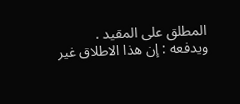المطلق على المقيد .
ويدفعه : إن هذا الاطلاق غير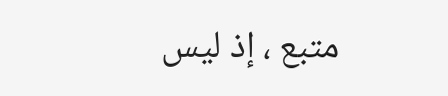متبع ، إذ ليس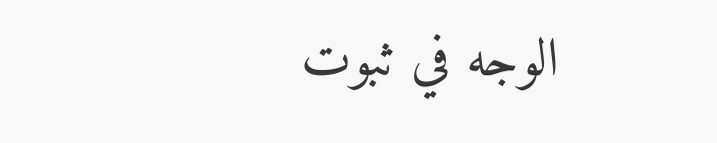الوجه في ثبوت